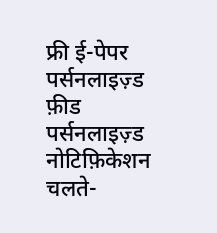फ्री ई-पेपर
पर्सनलाइज़्ड फ़ीड
पर्सनलाइज़्ड नोटिफ़िकेशन
चलते-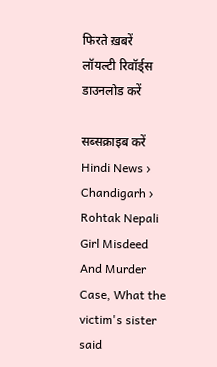फिरते ख़बरें
लॉयल्टी रिवॉर्ड्स
डाउनलोड करें

सब्सक्राइब करें
Hindi News ›   Chandigarh ›   Rohtak Nepali Girl Misdeed And Murder Case, What the victim's sister said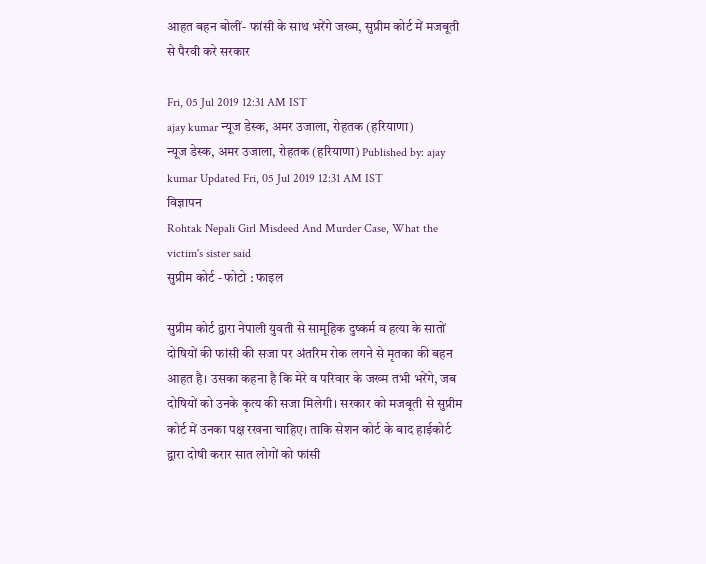आहत बहन बोलीं- फांसी के साथ भरेंगे जख्म, सुप्रीम कोर्ट में मजबूती से पैरवी करे सरकार

Fri, 05 Jul 2019 12:31 AM IST
ajay kumar न्यूज डेस्क, अमर उजाला, रोहतक (हरियाणा)
न्यूज डेस्क, अमर उजाला, रोहतक (हरियाणा) Published by: ajay kumar Updated Fri, 05 Jul 2019 12:31 AM IST
विज्ञापन
Rohtak Nepali Girl Misdeed And Murder Case, What the victim's sister said
सुप्रीम कोर्ट - फोटो : फाइल

सुप्रीम कोर्ट द्वारा नेपाली युवती से सामूहिक दुष्कर्म व हत्या के सातों दोषियों की फांसी की सजा पर अंतरिम रोक लगने से मृतका की बहन आहत है। उसका कहना है कि मेरे व परिवार के जख्म तभी भरेंगे, जब दोषियों को उनके कृत्य की सजा मिलेगी। सरकार को मजबूती से सुप्रीम कोर्ट में उनका पक्ष रखना चाहिए। ताकि सेशन कोर्ट के बाद हाईकोर्ट द्वारा दोषी करार सात लोगों को फांसी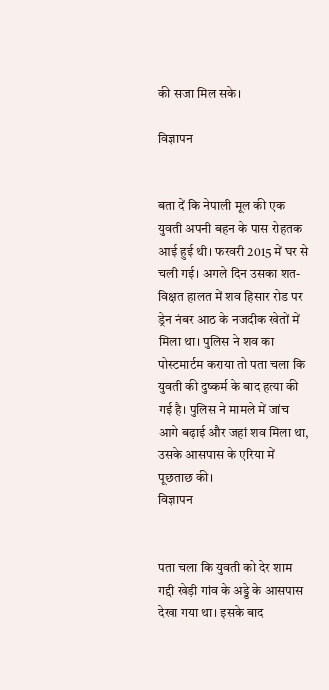की सजा मिल सके।

विज्ञापन


बता दें कि नेपाली मूल की एक युवती अपनी बहन के पास रोहतक आई हुई थी। फरवरी 2015 में घर से चली गई। अगले दिन उसका शत-विक्षत हालत में शव हिसार रोड पर ड्रेन नंबर आठ के नजदीक खेतों में मिला था। पुलिस ने शव का पोस्टमार्टम कराया तो पता चला कि युवती की दुष्कर्म के बाद हत्या की गई है। पुलिस ने मामले में जांच आगे बढ़ाई और जहां शव मिला था, उसके आसपास के एरिया में पूछताछ की।
विज्ञापन


पता चला कि युवती को देर शाम गद्दी खेड़ी गांव के अड्डे के आसपास देखा गया था। इसके बाद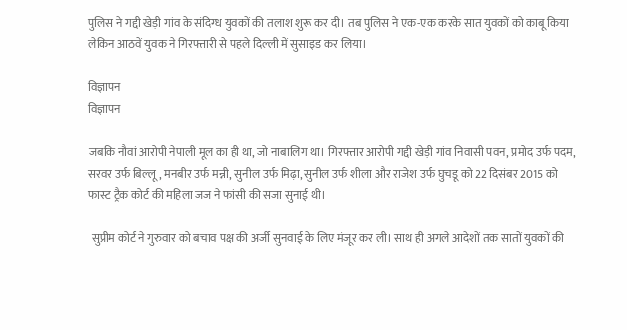पुलिस ने गद्दी खेड़ी गांव के संदिग्ध युवकों की तलाश शुरू कर दी। तब पुलिस ने एक-एक करके सात युवकों को काबू किया लेकिन आठवें युवक ने गिरफ्तारी से पहले दिल्ली में सुसाइड कर लिया।

विज्ञापन
विज्ञापन

जबकि नौवां आरोपी नेपाली मूल का ही था, जो नाबालिग था। गिरफ्तार आरोपी गद्दी खेड़ी गांव निवासी पवन, प्रमोद उर्फ पदम, सरवर उर्फ बिल्लू, मनबीर उर्फ मन्नी, सुनील उर्फ मिढ़ा, सुनील उर्फ शीला और राजेश उर्फ घुचडू को 22 दिसंबर 2015 को फास्ट ट्रैक कोर्ट की महिला जज ने फांसी की सजा सुनाई थी।

 सुप्रीम कोर्ट ने गुरुवार को बचाव पक्ष की अर्जी सुनवाई के लिए मंजूर कर ली। साथ ही अगले आदेशों तक सातों युवकों की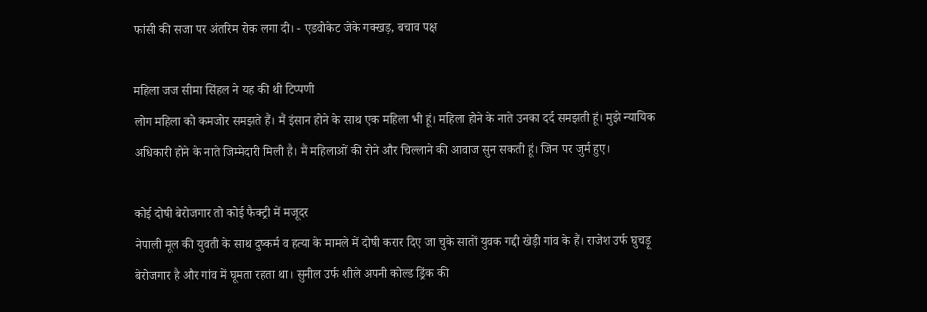फांसी की सजा पर अंतरिम रोक लगा दी। - एडवोकेट जेके गक्खड़, बचाव पक्ष

महिला जज सीमा सिंहल ने यह की थी टिप्पणी
लोग महिला को कमजोर समझते हैं। मैं इंसान होने के साथ एक महिला भी हूं। महिला होने के नाते उनका दर्द समझती हूं। मुझे न्यायिक अधिकारी होने के नाते जिम्मेदारी मिली है। मैं महिलाओं की रोने और चिल्लाने की आवाज सुन सकती हूं। जिन पर जुर्म हुए।

कोई दोषी बेरोजगार तो कोई फैक्ट्री में मजूदर
नेपाली मूल की युवती के साथ दुष्कर्म व हत्या के मामले में दोषी करार दिए जा चुके सातों युवक गद्दी खेड़ी गांव के हैं। राजेश उर्फ घुचड़ू बेरोजगार है और गांव में घूमता रहता था। सुनील उर्फ शीले अपनी कोल्ड ड्रिंक की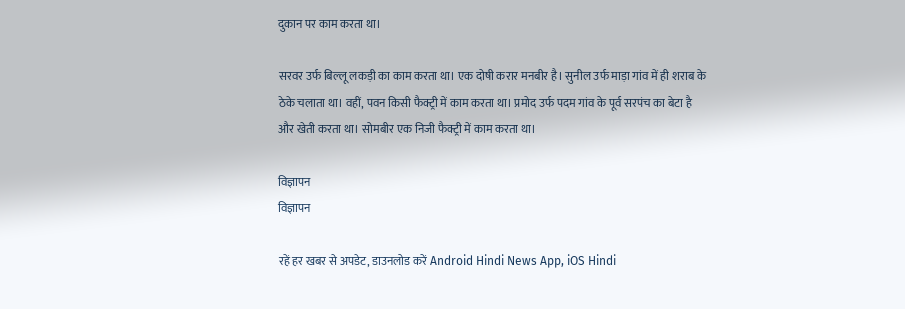दुकान पर काम करता था।

सरवर उर्फ बिल्लू लकड़ी का काम करता था। एक दोषी करार मनबीर है। सुनील उर्फ माड़ा गांव में ही शराब के ठेके चलाता था। वहीं, पवन किसी फैक्ट्री में काम करता था। प्रमोद उर्फ पदम गांव के पूर्व सरपंच का बेटा है और खेती करता था। सोमबीर एक निजी फैक्ट्री में काम करता था।

विज्ञापन
विज्ञापन

रहें हर खबर से अपडेट, डाउनलोड करें Android Hindi News App, iOS Hindi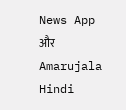News App और Amarujala Hindi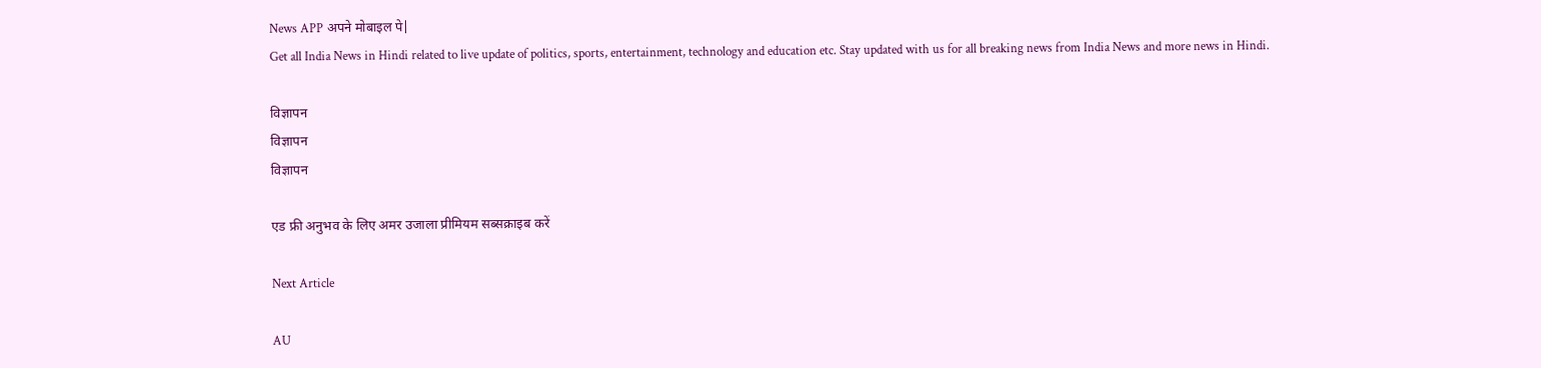News APP अपने मोबाइल पे|
Get all India News in Hindi related to live update of politics, sports, entertainment, technology and education etc. Stay updated with us for all breaking news from India News and more news in Hindi.

विज्ञापन
विज्ञापन
विज्ञापन

एड फ्री अनुभव के लिए अमर उजाला प्रीमियम सब्सक्राइब करें

Next Article

AU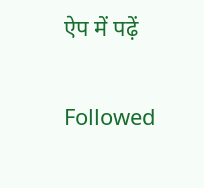ऐप में पढ़ें

Followed